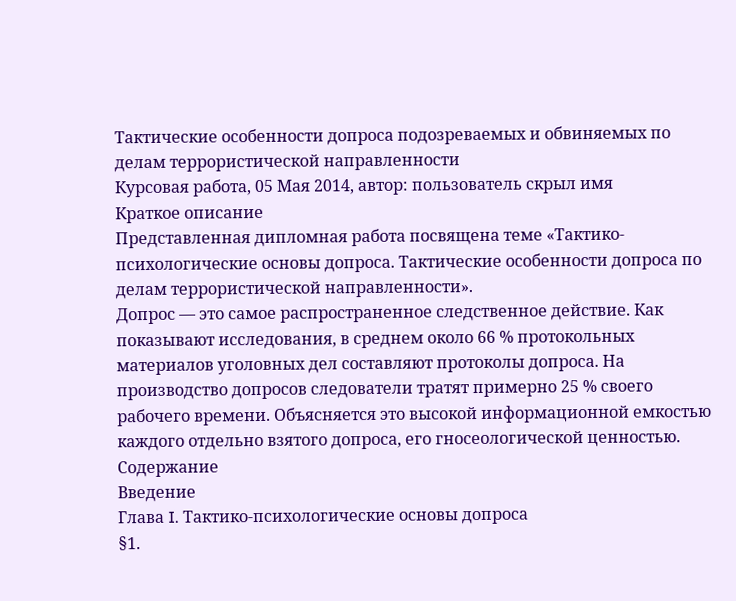Тактические особенности допроса подозреваемых и обвиняемых по делам террористической направленности
Курсовая работа, 05 Мая 2014, автор: пользователь скрыл имя
Краткое описание
Представленная дипломная работа посвящена теме «Тактико-психологические основы допроса. Тактические особенности допроса по делам террористической направленности».
Допрос — это самое распространенное следственное действие. Как показывают исследования, в среднем около 66 % протокольных материалов уголовных дел составляют протоколы допроса. На производство допросов следователи тратят примерно 25 % своего рабочего времени. Объясняется это высокой информационной емкостью каждого отдельно взятого допроса, его гносеологической ценностью.
Содержание
Введение
Глава I. Тактико-психологические основы допроса
§1.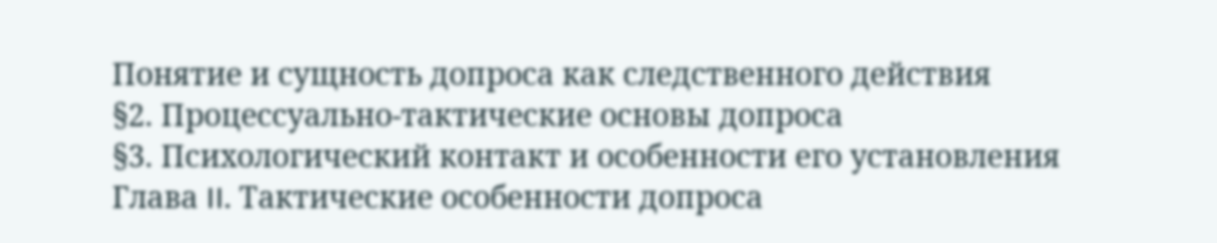Понятие и сущность допроса как следственного действия
§2. Процессуально-тактические основы допроса
§3. Психологический контакт и особенности его установления
Глава II. Тактические особенности допроса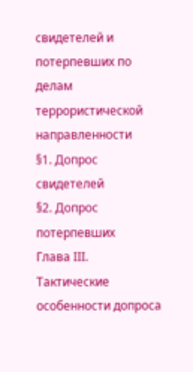свидетелей и потерпевших по делам террористической направленности
§1. Допрос свидетелей
§2. Допрос потерпевших
Глава III. Тактические особенности допроса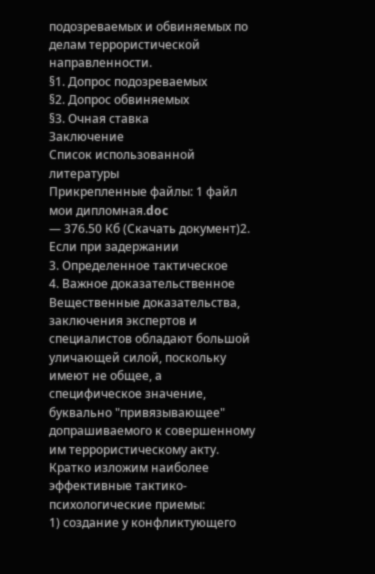подозреваемых и обвиняемых по делам террористической направленности.
§1. Допрос подозреваемых
§2. Допрос обвиняемых
§3. Очная ставка
Заключение
Список использованной литературы
Прикрепленные файлы: 1 файл
мои дипломная.doc
— 376.50 Кб (Скачать документ)2. Если при задержании
3. Определенное тактическое
4. Важное доказательственное
Вещественные доказательства, заключения экспертов и специалистов обладают большой уличающей силой, поскольку имеют не общее, а специфическое значение, буквально "привязывающее" допрашиваемого к совершенному им террористическому акту.
Кратко изложим наиболее эффективные тактико-психологические приемы:
1) создание у конфликтующего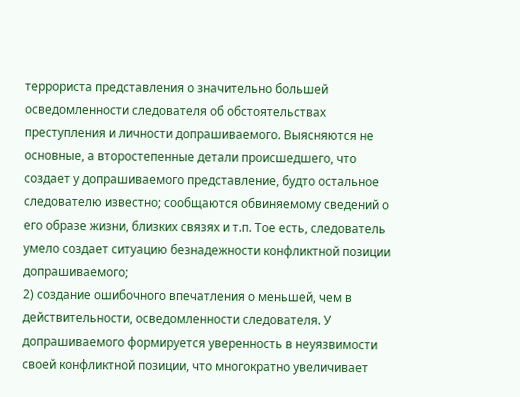террориста представления о значительно большей осведомленности следователя об обстоятельствах преступления и личности допрашиваемого. Выясняются не основные, а второстепенные детали происшедшего, что создает у допрашиваемого представление, будто остальное следователю известно; сообщаются обвиняемому сведений о его образе жизни, близких связях и т.п. Тое есть, следователь умело создает ситуацию безнадежности конфликтной позиции допрашиваемого;
2) создание ошибочного впечатления о меньшей, чем в действительности, осведомленности следователя. У допрашиваемого формируется уверенность в неуязвимости своей конфликтной позиции, что многократно увеличивает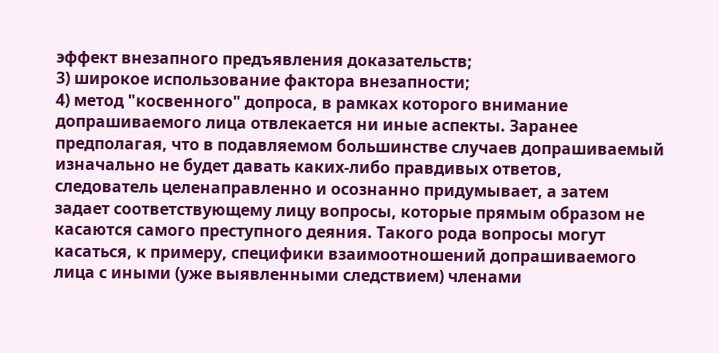эффект внезапного предъявления доказательств;
3) широкое использование фактора внезапности;
4) метод "косвенного" допроса, в рамках которого внимание допрашиваемого лица отвлекается ни иные аспекты. Заранее предполагая, что в подавляемом большинстве случаев допрашиваемый изначально не будет давать каких-либо правдивых ответов, следователь целенаправленно и осознанно придумывает, а затем задает соответствующему лицу вопросы, которые прямым образом не касаются самого преступного деяния. Такого рода вопросы могут касаться, к примеру, специфики взаимоотношений допрашиваемого лица с иными (уже выявленными следствием) членами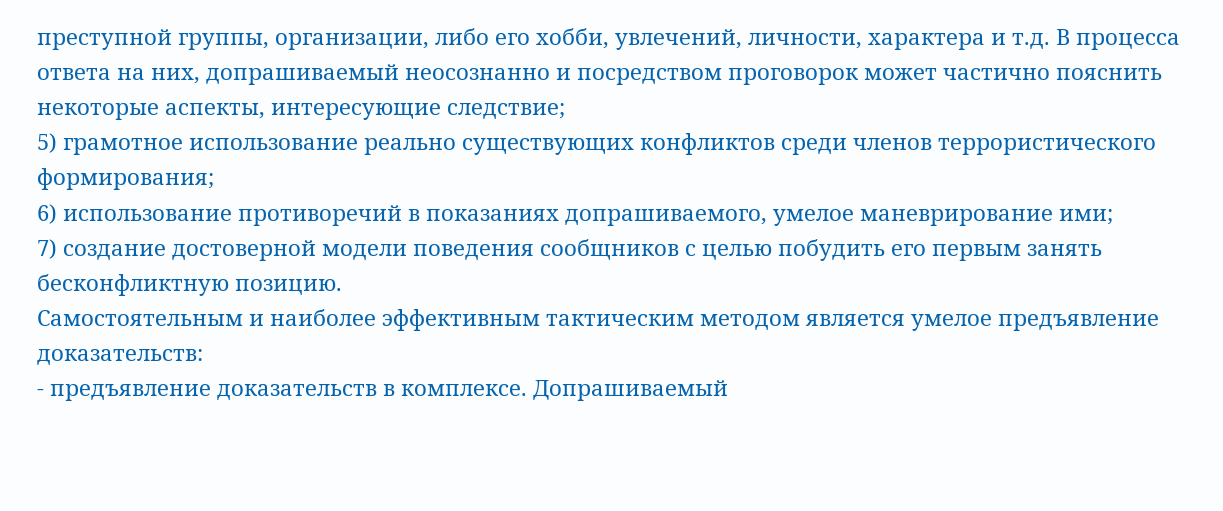преступной группы, организации, либо его хобби, увлечений, личности, характера и т.д. В процесса ответа на них, допрашиваемый неосознанно и посредством проговорок может частично пояснить некоторые аспекты, интересующие следствие;
5) грамотное использование реально существующих конфликтов среди членов террористического формирования;
6) использование противоречий в показаниях допрашиваемого, умелое маневрирование ими;
7) создание достоверной модели поведения сообщников с целью побудить его первым занять бесконфликтную позицию.
Самостоятельным и наиболее эффективным тактическим методом является умелое предъявление доказательств:
- предъявление доказательств в комплексе. Допрашиваемый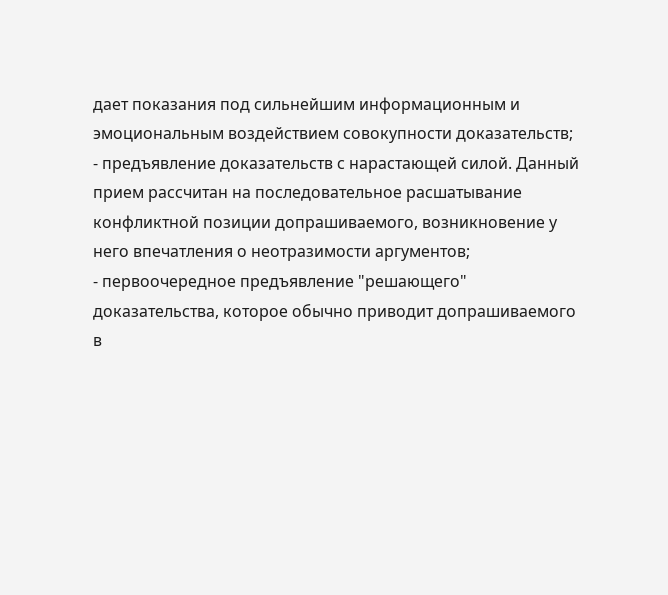дает показания под сильнейшим информационным и эмоциональным воздействием совокупности доказательств;
- предъявление доказательств с нарастающей силой. Данный прием рассчитан на последовательное расшатывание конфликтной позиции допрашиваемого, возникновение у него впечатления о неотразимости аргументов;
- первоочередное предъявление "решающего" доказательства, которое обычно приводит допрашиваемого в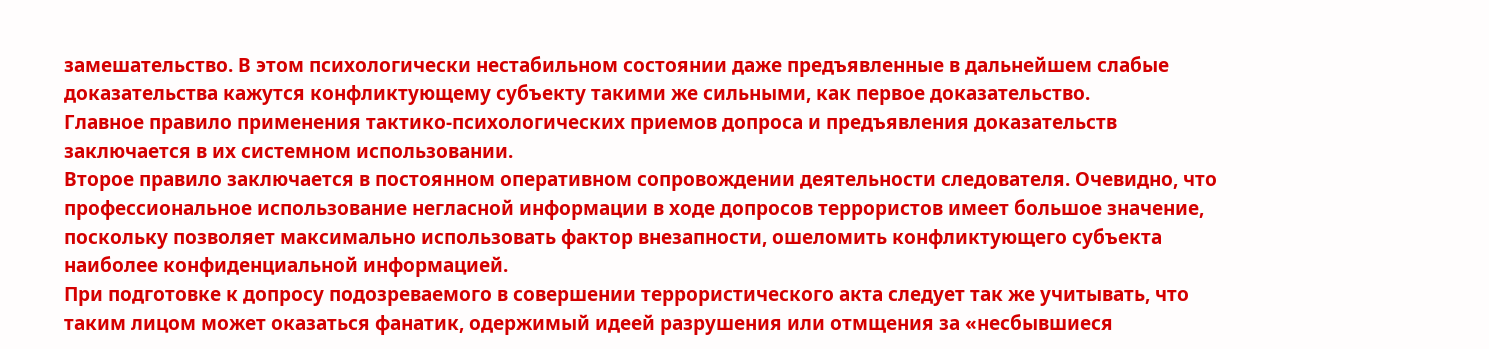замешательство. В этом психологически нестабильном состоянии даже предъявленные в дальнейшем слабые доказательства кажутся конфликтующему субъекту такими же сильными, как первое доказательство.
Главное правило применения тактико-психологических приемов допроса и предъявления доказательств заключается в их системном использовании.
Второе правило заключается в постоянном оперативном сопровождении деятельности следователя. Очевидно, что профессиональное использование негласной информации в ходе допросов террористов имеет большое значение, поскольку позволяет максимально использовать фактор внезапности, ошеломить конфликтующего субъекта наиболее конфиденциальной информацией.
При подготовке к допросу подозреваемого в совершении террористического акта следует так же учитывать, что таким лицом может оказаться фанатик, одержимый идеей разрушения или отмщения за «несбывшиеся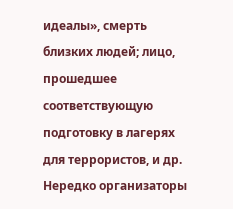идеалы», смерть близких людей; лицо, прошедшее соответствующую подготовку в лагерях для террористов, и др. Нередко организаторы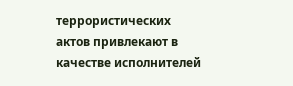террористических актов привлекают в качестве исполнителей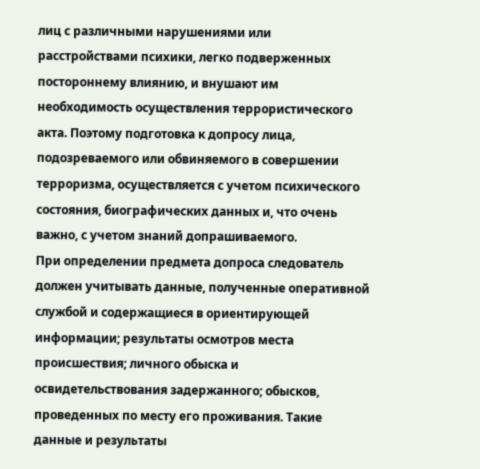лиц с различными нарушениями или расстройствами психики, легко подверженных постороннему влиянию, и внушают им необходимость осуществления террористического акта. Поэтому подготовка к допросу лица, подозреваемого или обвиняемого в совершении терроризма, осуществляется с учетом психического состояния, биографических данных и, что очень важно, с учетом знаний допрашиваемого.
При определении предмета допроса следователь должен учитывать данные, полученные оперативной службой и содержащиеся в ориентирующей информации; результаты осмотров места происшествия; личного обыска и освидетельствования задержанного; обысков, проведенных по месту его проживания. Такие данные и результаты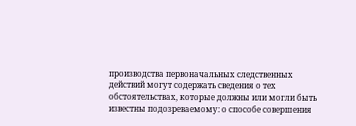производства первоначальных следственных действий могут содержать сведения о тех обстоятельствах, которые должны или могли быть известны подозреваемому: о способе совершения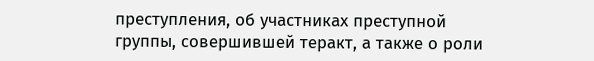преступления, об участниках преступной группы, совершившей теракт, а также о роли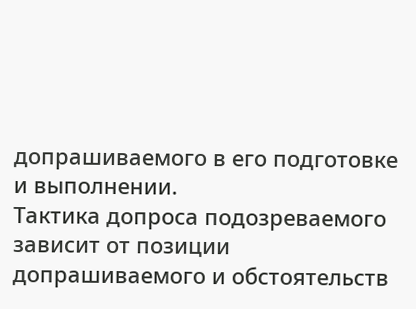допрашиваемого в его подготовке и выполнении.
Тактика допроса подозреваемого зависит от позиции допрашиваемого и обстоятельств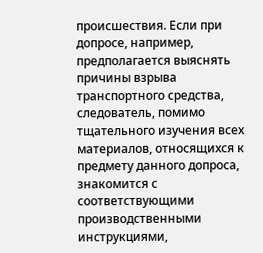происшествия. Если при допросе, например, предполагается выяснять причины взрыва транспортного средства, следователь, помимо тщательного изучения всех материалов, относящихся к предмету данного допроса, знакомится с соответствующими производственными инструкциями,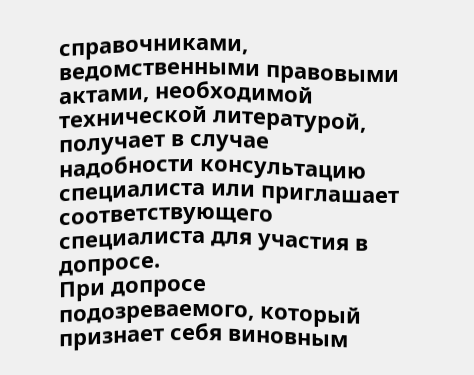справочниками, ведомственными правовыми актами, необходимой технической литературой, получает в случае надобности консультацию специалиста или приглашает соответствующего специалиста для участия в допросе.
При допросе подозреваемого, который признает себя виновным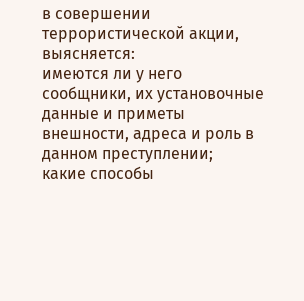в совершении террористической акции, выясняется:
имеются ли у него сообщники, их установочные данные и приметы внешности, адреса и роль в данном преступлении;
какие способы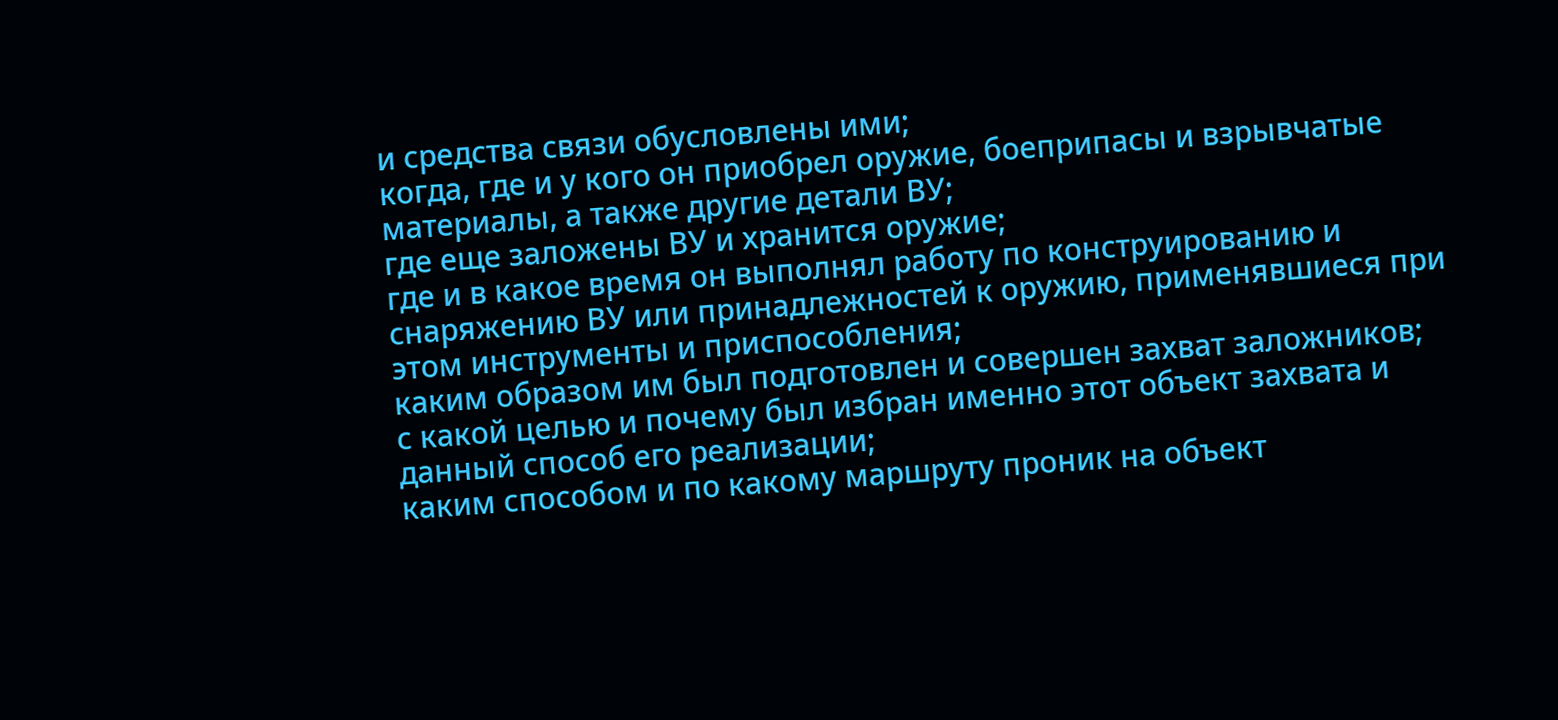и средства связи обусловлены ими;
когда, где и у кого он приобрел оружие, боеприпасы и взрывчатые материалы, а также другие детали ВУ;
где еще заложены ВУ и хранится оружие;
где и в какое время он выполнял работу по конструированию и снаряжению ВУ или принадлежностей к оружию, применявшиеся при этом инструменты и приспособления;
каким образом им был подготовлен и совершен захват заложников;
с какой целью и почему был избран именно этот объект захвата и данный способ его реализации;
каким способом и по какому маршруту проник на объект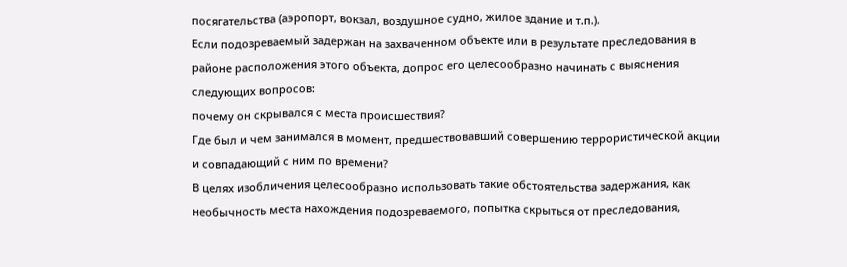посягательства (аэропорт, вокзал, воздушное судно, жилое здание и т.п.).
Если подозреваемый задержан на захваченном объекте или в результате преследования в районе расположения этого объекта, допрос его целесообразно начинать с выяснения следующих вопросов:
почему он скрывался с места происшествия?
Где был и чем занимался в момент, предшествовавший совершению террористической акции и совпадающий с ним по времени?
В целях изобличения целесообразно использовать такие обстоятельства задержания, как необычность места нахождения подозреваемого, попытка скрыться от преследования,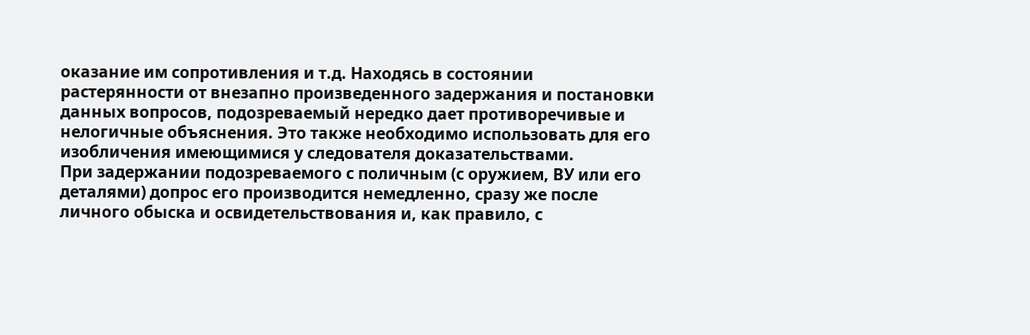оказание им сопротивления и т.д. Находясь в состоянии растерянности от внезапно произведенного задержания и постановки данных вопросов, подозреваемый нередко дает противоречивые и нелогичные объяснения. Это также необходимо использовать для его изобличения имеющимися у следователя доказательствами.
При задержании подозреваемого с поличным (с оружием, ВУ или его деталями) допрос его производится немедленно, сразу же после личного обыска и освидетельствования и, как правило, с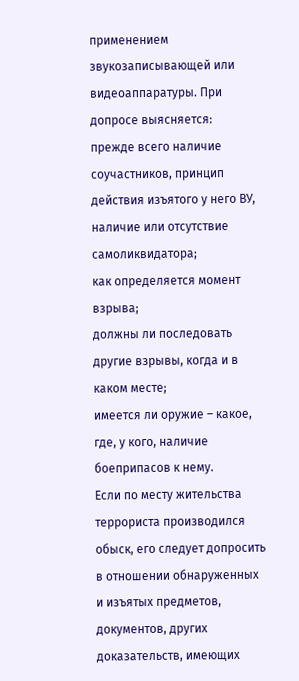применением звукозаписывающей или видеоаппаратуры. При допросе выясняется:
прежде всего наличие соучастников, принцип действия изъятого у него ВУ, наличие или отсутствие самоликвидатора;
как определяется момент взрыва;
должны ли последовать другие взрывы, когда и в каком месте;
имеется ли оружие – какое, где, у кого, наличие боеприпасов к нему.
Если по месту жительства террориста производился обыск, его следует допросить в отношении обнаруженных и изъятых предметов, документов, других доказательств, имеющих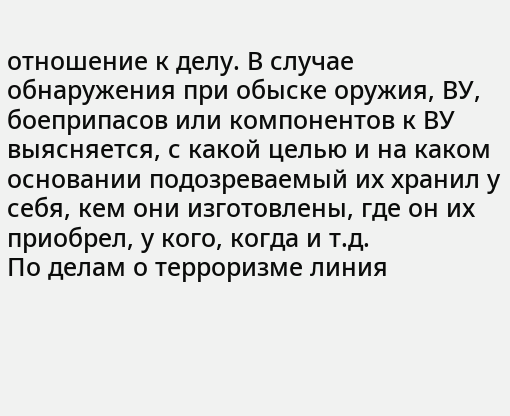отношение к делу. В случае обнаружения при обыске оружия, ВУ, боеприпасов или компонентов к ВУ выясняется, с какой целью и на каком основании подозреваемый их хранил у себя, кем они изготовлены, где он их приобрел, у кого, когда и т.д.
По делам о терроризме линия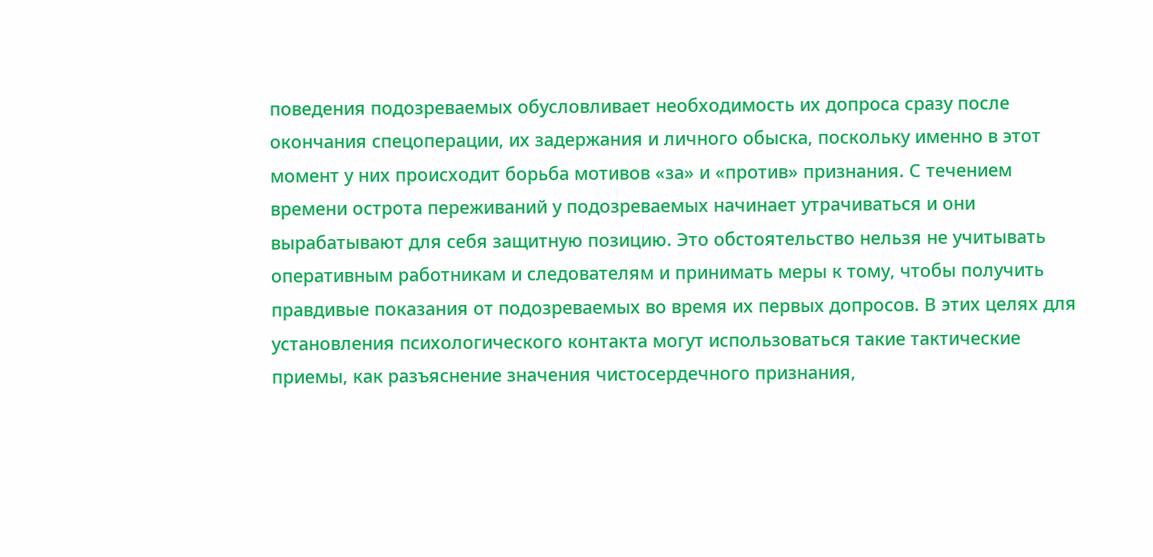поведения подозреваемых обусловливает необходимость их допроса сразу после окончания спецоперации, их задержания и личного обыска, поскольку именно в этот момент у них происходит борьба мотивов «за» и «против» признания. С течением времени острота переживаний у подозреваемых начинает утрачиваться и они вырабатывают для себя защитную позицию. Это обстоятельство нельзя не учитывать оперативным работникам и следователям и принимать меры к тому, чтобы получить правдивые показания от подозреваемых во время их первых допросов. В этих целях для установления психологического контакта могут использоваться такие тактические приемы, как разъяснение значения чистосердечного признания,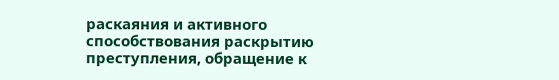раскаяния и активного способствования раскрытию преступления, обращение к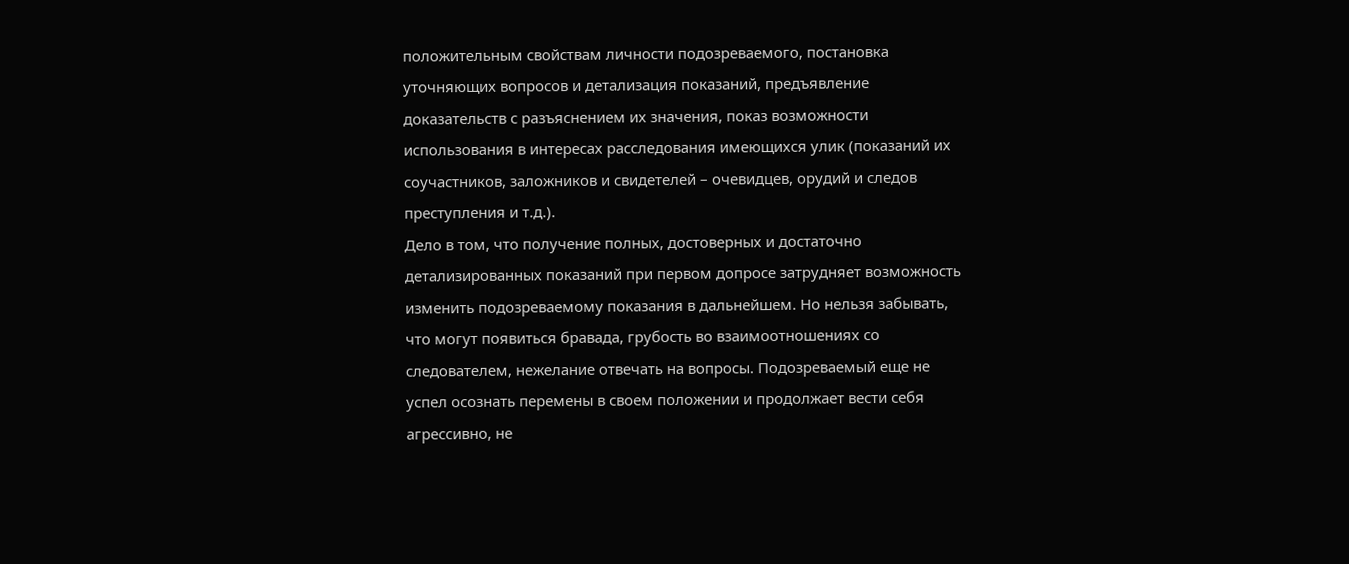положительным свойствам личности подозреваемого, постановка уточняющих вопросов и детализация показаний, предъявление доказательств с разъяснением их значения, показ возможности использования в интересах расследования имеющихся улик (показаний их соучастников, заложников и свидетелей – очевидцев, орудий и следов преступления и т.д.).
Дело в том, что получение полных, достоверных и достаточно детализированных показаний при первом допросе затрудняет возможность изменить подозреваемому показания в дальнейшем. Но нельзя забывать, что могут появиться бравада, грубость во взаимоотношениях со следователем, нежелание отвечать на вопросы. Подозреваемый еще не успел осознать перемены в своем положении и продолжает вести себя агрессивно, не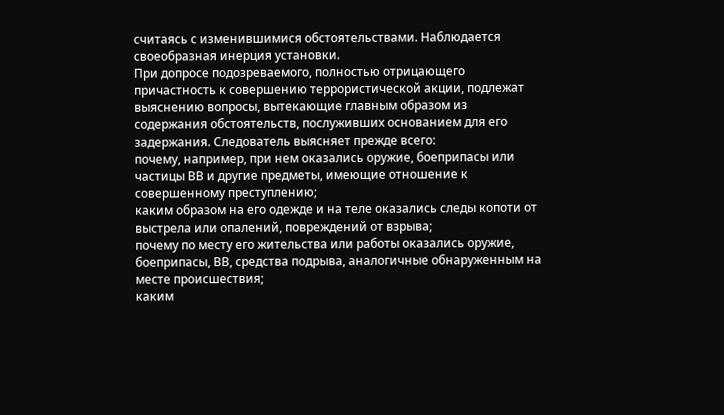считаясь с изменившимися обстоятельствами. Наблюдается своеобразная инерция установки.
При допросе подозреваемого, полностью отрицающего причастность к совершению террористической акции, подлежат выяснению вопросы, вытекающие главным образом из содержания обстоятельств, послуживших основанием для его задержания. Следователь выясняет прежде всего:
почему, например, при нем оказались оружие, боеприпасы или частицы ВВ и другие предметы, имеющие отношение к совершенному преступлению;
каким образом на его одежде и на теле оказались следы копоти от выстрела или опалений, повреждений от взрыва;
почему по месту его жительства или работы оказались оружие, боеприпасы, ВВ, средства подрыва, аналогичные обнаруженным на месте происшествия;
каким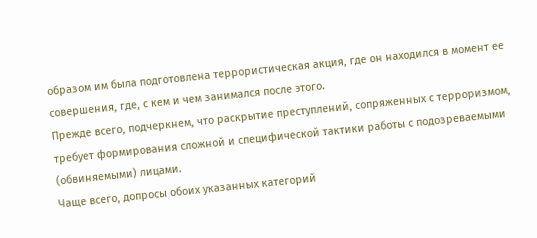образом им была подготовлена террористическая акция, где он находился в момент ее совершения, где, с кем и чем занимался после этого.
Прежде всего, подчеркнем, что раскрытие преступлений, сопряженных с терроризмом, требует формирования сложной и специфической тактики работы с подозреваемыми (обвиняемыми) лицами.
Чаще всего, допросы обоих указанных категорий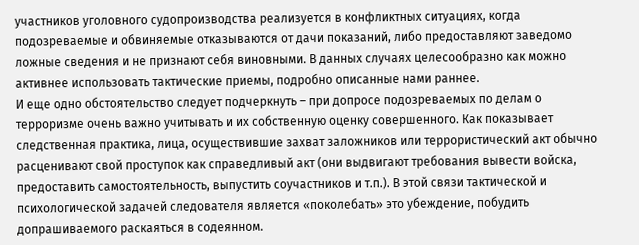участников уголовного судопроизводства реализуется в конфликтных ситуациях, когда подозреваемые и обвиняемые отказываются от дачи показаний, либо предоставляют заведомо ложные сведения и не признают себя виновными. В данных случаях целесообразно как можно активнее использовать тактические приемы, подробно описанные нами раннее.
И еще одно обстоятельство следует подчеркнуть – при допросе подозреваемых по делам о терроризме очень важно учитывать и их собственную оценку совершенного. Как показывает следственная практика, лица, осуществившие захват заложников или террористический акт обычно расценивают свой проступок как справедливый акт (они выдвигают требования вывести войска, предоставить самостоятельность, выпустить соучастников и т.п.). В этой связи тактической и психологической задачей следователя является «поколебать» это убеждение, побудить допрашиваемого раскаяться в содеянном.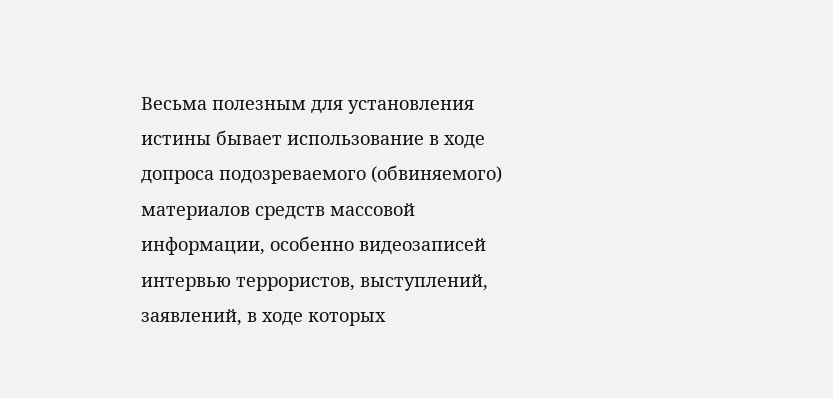Весьма полезным для установления истины бывает использование в ходе допроса подозреваемого (обвиняемого) материалов средств массовой информации, особенно видеозаписей интервью террористов, выступлений, заявлений, в ходе которых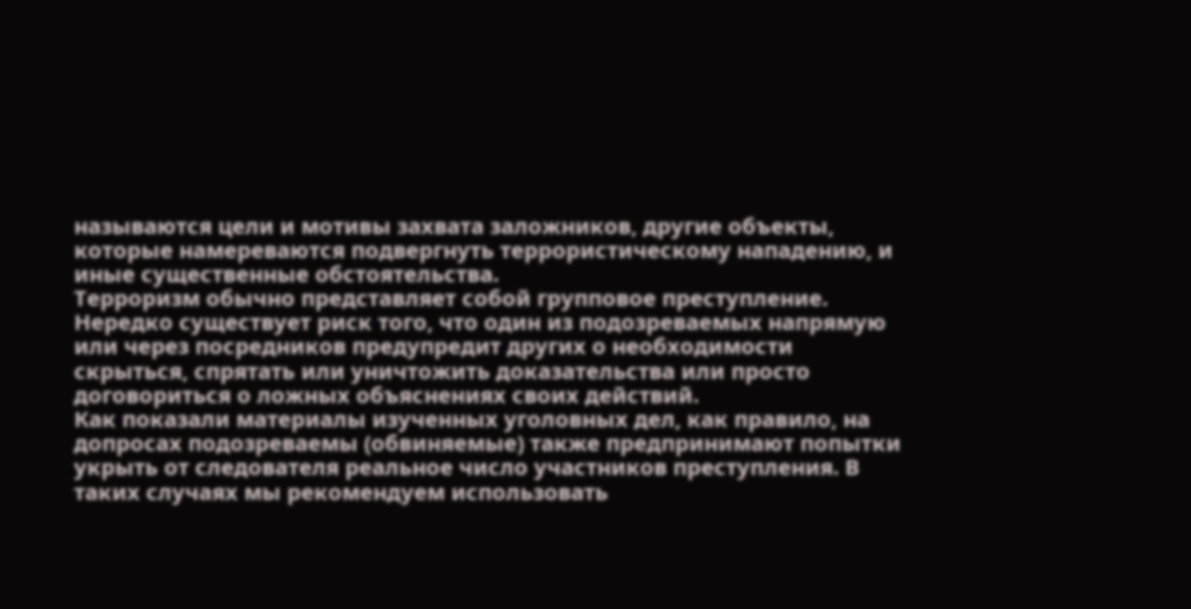называются цели и мотивы захвата заложников, другие объекты, которые намереваются подвергнуть террористическому нападению, и иные существенные обстоятельства.
Терроризм обычно представляет собой групповое преступление. Нередко существует риск того, что один из подозреваемых напрямую или через посредников предупредит других о необходимости скрыться, спрятать или уничтожить доказательства или просто договориться о ложных объяснениях своих действий.
Как показали материалы изученных уголовных дел, как правило, на допросах подозреваемы (обвиняемые) также предпринимают попытки укрыть от следователя реальное число участников преступления. В таких случаях мы рекомендуем использовать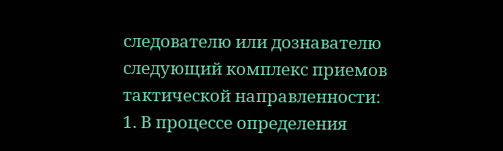следователю или дознавателю следующий комплекс приемов тактической направленности:
1. В процессе определения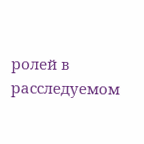ролей в расследуемом